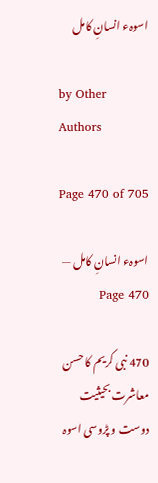اسوہء انسانِ کامل

by Other Authors

Page 470 of 705

اسوہء انسانِ کامل — Page 470

470 نبی کریم کا حسن معاشرت بحیثیت دوست و پڑوسی اسوہ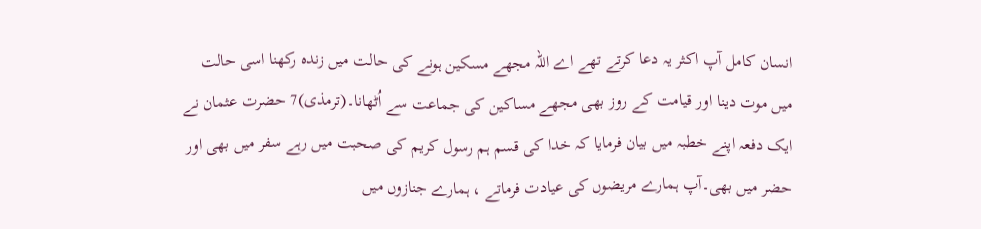انسان کامل آپ اکثر یہ دعا کرتے تھے اے اللہ مجھے مسکین ہونے کی حالت میں زندہ رکھنا اسی حالت میں موت دینا اور قیامت کے روز بھی مجھے مساکین کی جماعت سے اُٹھانا۔(ترمذی)7 حضرت عثمان نے ایک دفعہ اپنے خطبہ میں بیان فرمایا کہ خدا کی قسم ہم رسول کریم کی صحبت میں رہے سفر میں بھی اور حضر میں بھی۔آپ ہمارے مریضوں کی عیادت فرماتے ، ہمارے جنازوں میں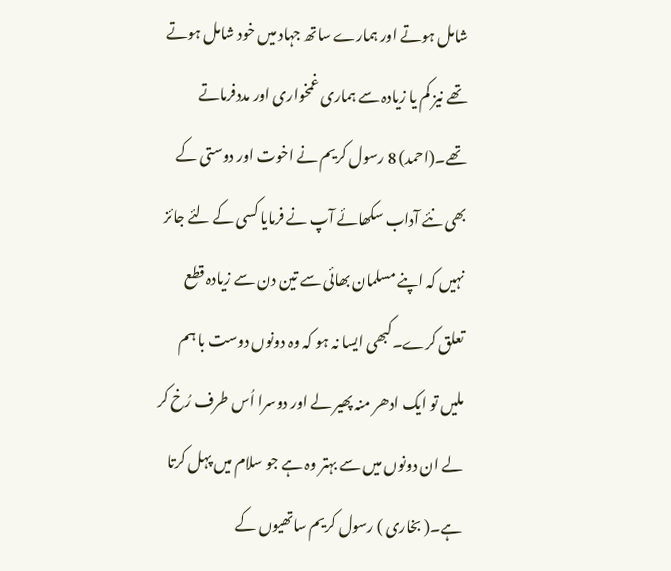شامل ہوتے اور ہمارے ساتھ جہاد میں خود شامل ہوتے تھے نیز کم یا زیادہ سے ہماری غمخواری اور مددفرماتے تھے۔(احمد) 8 رسول کریم نے اخوت اور دوستی کے بھی نئے آداب سکھائے آپ نے فرمایا کسی کے لئے جائز نہیں کہ اپنے مسلمان بھائی سے تین دن سے زیادہ قطع تعلق کرے۔کبھی ایسا نہ ہو کہ وہ دونوں دوست با ہم ملیں تو ایک ادھر منہ پھیر لے اور دوسرا اُس طرف رُخ کر لے ان دونوں میں سے بہتر وہ ہے جو سلام میں پہل کرتا ہے۔( بخاری ) رسول کریم ساتھیوں کے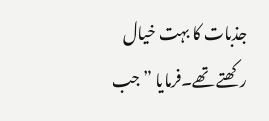جذبات کا بہت خیال رکھتے تھے۔فرمایا ” جب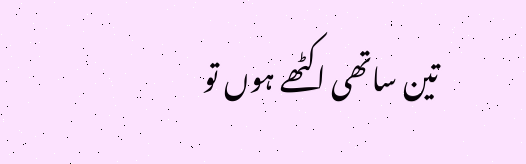تین ساتھی اکٹھے ہوں تو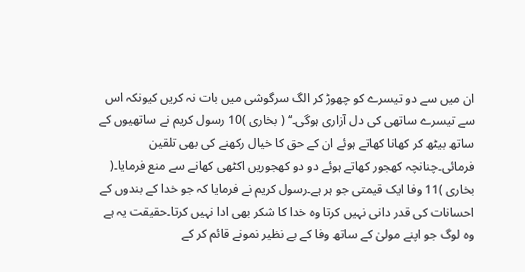ان میں سے دو تیسرے کو چھوڑ کر الگ سرگوشی میں بات نہ کریں کیونکہ اس سے تیسرے ساتھی کی دل آزاری ہوگی۔‘‘ ( بخاری )10 رسول کریم نے ساتھیوں کے ساتھ بیٹھ کر کھانا کھاتے ہوئے ان کے حق کا خیال رکھنے کی بھی تلقین فرمائی۔چنانچہ کھجور کھاتے ہوئے دو دو کھجوریں اکٹھی کھانے سے منع فرمایا۔( بخاری )11 وفا ایک قیمتی جو ہر ہے۔رسول کریم نے فرمایا کہ جو خدا کے بندوں کے احسانات کی قدر دانی نہیں کرتا وہ خدا کا شکر بھی ادا نہیں کرتا۔حقیقت یہ ہے وہ لوگ جو اپنے مولیٰ کے ساتھ وفا کے بے نظیر نمونے قائم کر کے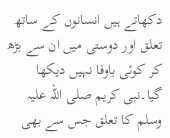دکھاتے ہیں انسانوں کے ساتھ تعلق اور دوستی میں ان سے بڑھ کر کوئی باوفا نہیں دیکھا گیا۔نبی کریم صلی اللہ علیہ وسلم کا تعلق جس سے بھی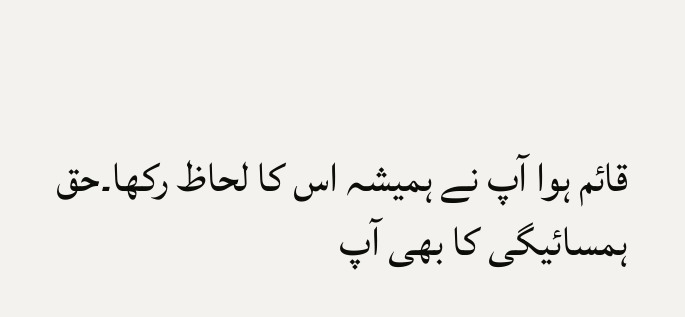قائم ہوا آپ نے ہمیشہ اس کا لحاظ رکھا۔حق ہمسائیگی کا بھی آپ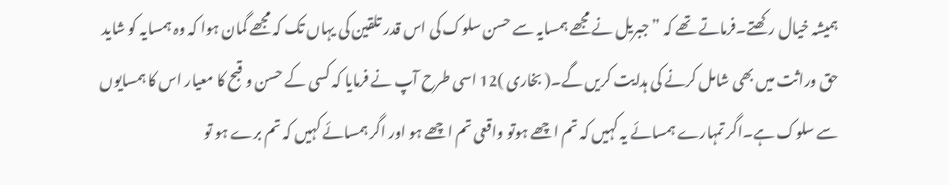ہمیشہ خیال رکھتے۔فرماتے تھے کہ ”جبریل نے مجھے ہمسایہ سے حسن سلوک کی اس قدر تلقین کی یہاں تک کہ مجھے گمان ہوا کہ وہ ہمسایہ کو شاید حق وراثت میں بھی شامل کرنے کی ہدایت کریں گے۔( بخاری )12 اسی طرح آپ نے فرمایا کہ کسی کے حسن و قبح کا معیار اس کا ہمسایوں سے سلوک ہے۔اگر تمہارے ہمسائے یہ کہیں کہ تم اچھے ہوتو واقعی تم اچھے ہو اور اگر ہمسائے کہیں کہ تم برے ہو تو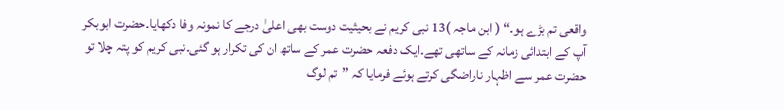واقعی تم بڑے ہو۔“ ( ابن ماجہ )13 نبی کریم نے بحیثیت دوست بھی اعلیٰ درجے کا نمونہ وفا دکھایا۔حضرت ابوبکر آپ کے ابتدائی زمانہ کے ساتھی تھے۔ایک دفعہ حضرت عمر کے ساتھ ان کی تکرار ہو گئی۔نبی کریم کو پتہ چلا تو حضرت عمر سے اظہار ناراضگی کرتے ہوئے فرمایا کہ ”تم لوگ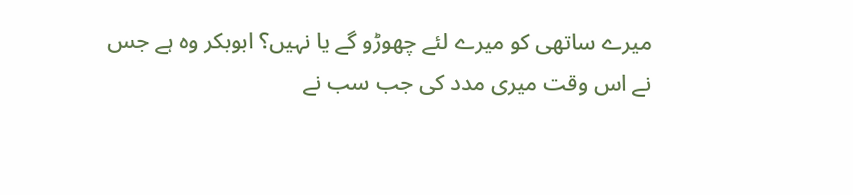میرے ساتھی کو میرے لئے چھوڑو گے یا نہیں؟ ابوبکر وہ ہے جس نے اس وقت میری مدد کی جب سب نے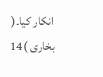انکار کیا۔( بخاری )14